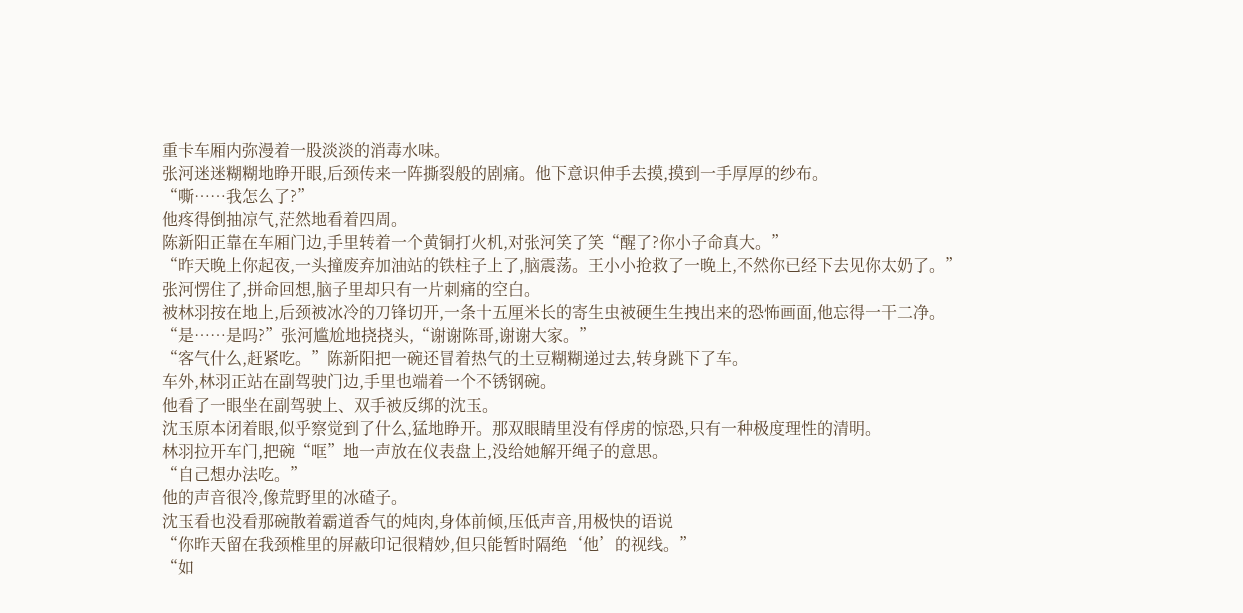重卡车厢内弥漫着一股淡淡的消毒水味。
张河迷迷糊糊地睁开眼,后颈传来一阵撕裂般的剧痛。他下意识伸手去摸,摸到一手厚厚的纱布。
“嘶……我怎么了?”
他疼得倒抽凉气,茫然地看着四周。
陈新阳正靠在车厢门边,手里转着一个黄铜打火机,对张河笑了笑“醒了?你小子命真大。”
“昨天晚上你起夜,一头撞废弃加油站的铁柱子上了,脑震荡。王小小抢救了一晚上,不然你已经下去见你太奶了。”
张河愣住了,拼命回想,脑子里却只有一片刺痛的空白。
被林羽按在地上,后颈被冰冷的刀锋切开,一条十五厘米长的寄生虫被硬生生拽出来的恐怖画面,他忘得一干二净。
“是……是吗?”张河尴尬地挠挠头,“谢谢陈哥,谢谢大家。”
“客气什么,赶紧吃。”陈新阳把一碗还冒着热气的土豆糊糊递过去,转身跳下了车。
车外,林羽正站在副驾驶门边,手里也端着一个不锈钢碗。
他看了一眼坐在副驾驶上、双手被反绑的沈玉。
沈玉原本闭着眼,似乎察觉到了什么,猛地睁开。那双眼睛里没有俘虏的惊恐,只有一种极度理性的清明。
林羽拉开车门,把碗“哐”地一声放在仪表盘上,没给她解开绳子的意思。
“自己想办法吃。”
他的声音很冷,像荒野里的冰碴子。
沈玉看也没看那碗散着霸道香气的炖肉,身体前倾,压低声音,用极快的语说
“你昨天留在我颈椎里的屏蔽印记很精妙,但只能暂时隔绝‘他’的视线。”
“如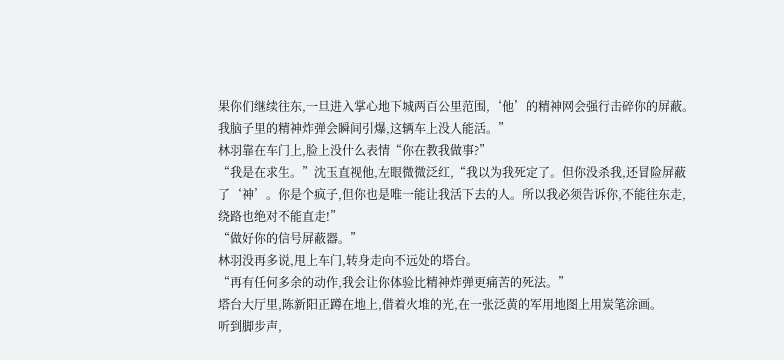果你们继续往东,一旦进入掌心地下城两百公里范围,‘他’的精神网会强行击碎你的屏蔽。我脑子里的精神炸弹会瞬间引爆,这辆车上没人能活。”
林羽靠在车门上,脸上没什么表情“你在教我做事?”
“我是在求生。”沈玉直视他,左眼微微泛红,“我以为我死定了。但你没杀我,还冒险屏蔽了‘神’。你是个疯子,但你也是唯一能让我活下去的人。所以我必须告诉你,不能往东走,绕路也绝对不能直走!”
“做好你的信号屏蔽器。”
林羽没再多说,甩上车门,转身走向不远处的塔台。
“再有任何多余的动作,我会让你体验比精神炸弹更痛苦的死法。”
塔台大厅里,陈新阳正蹲在地上,借着火堆的光,在一张泛黄的军用地图上用炭笔涂画。
听到脚步声,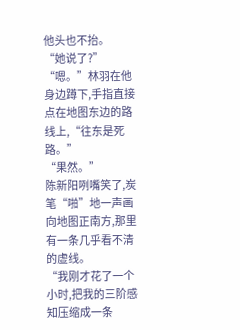他头也不抬。
“她说了?”
“嗯。”林羽在他身边蹲下,手指直接点在地图东边的路线上,“往东是死路。”
“果然。”
陈新阳咧嘴笑了,炭笔“啪”地一声画向地图正南方,那里有一条几乎看不清的虚线。
“我刚才花了一个小时,把我的三阶感知压缩成一条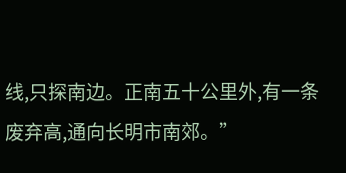线,只探南边。正南五十公里外,有一条废弃高,通向长明市南郊。”